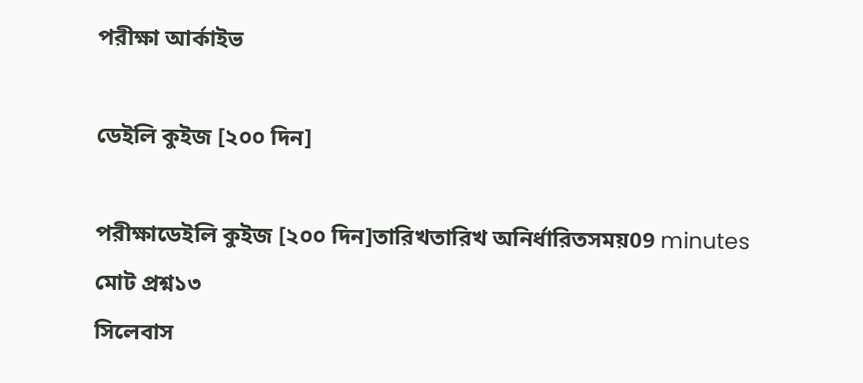পরীক্ষা আর্কাইভ

ডেইলি কুইজ [২০০ দিন]

পরীক্ষাডেইলি কুইজ [২০০ দিন]তারিখতারিখ অনির্ধারিতসময়09 minutes
মোট প্রশ্ন১৩
সিলেবাস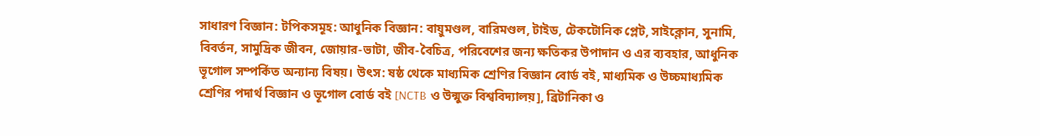সাধারণ বিজ্ঞান: টপিকসমূহ: আধুনিক বিজ্ঞান: বায়ুমণ্ডল, বারিমণ্ডল, টাইড, টেকটোনিক প্লেট, সাইক্লোন, সুনামি, বিবর্তন, সামুদ্রিক জীবন, জোয়ার-ভাটা, জীব-বৈচিত্র, পরিবেশের জন্য ক্ষতিকর উপাদান ও এর ব্যবহার, আধুনিক ভূগোল সম্পর্কিত অন্যান্য বিষয়। উৎস: ষষ্ঠ থেকে মাধ্যমিক শ্রেণির বিজ্ঞান বোর্ড বই, মাধ্যমিক ও উচ্চমাধ্যমিক শ্রেণির পদার্থ বিজ্ঞান ও ভূগোল বোর্ড বই [NCTB ও উন্মুক্ত বিশ্ববিদ্যালয়], ব্রিটানিকা ও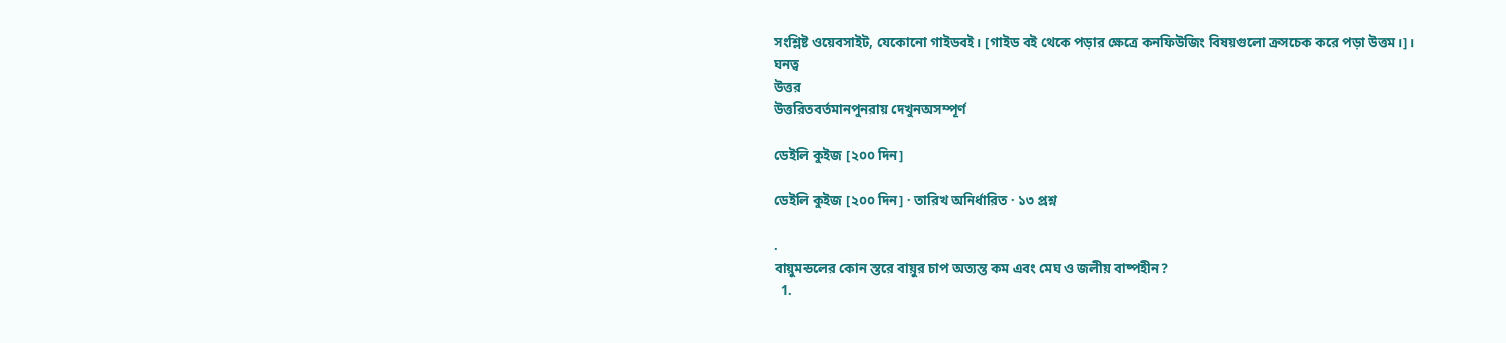সংশ্লিষ্ট ওয়েবসাইট, যেকোনো গাইডবই। [গাইড বই থেকে পড়ার ক্ষেত্রে কনফিউজিং বিষয়গুলো ক্রসচেক করে পড়া উত্তম।]।
ঘনত্ব
উত্তর
উত্তরিতবর্তমানপুনরায় দেখুনঅসম্পূর্ণ

ডেইলি কুইজ [২০০ দিন]

ডেইলি কুইজ [২০০ দিন] · তারিখ অনির্ধারিত · ১৩ প্রশ্ন

.
বায়ুমন্ডলের কোন স্তরে বায়ুর চাপ অত্যন্ত কম এবং মেঘ ও জলীয় বাষ্পহীন?
  1.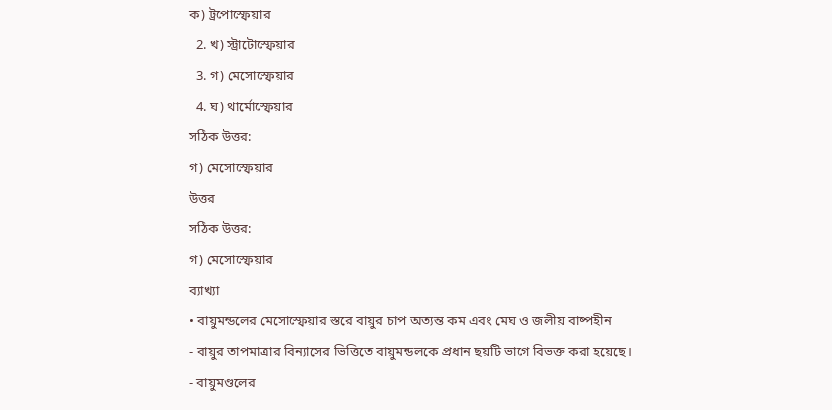ক) ট্রপোস্ফেয়ার
  2. খ) স্ট্রাটোস্ফেয়ার
  3. গ) মেসোস্ফেয়ার
  4. ঘ) থার্মোস্ফেয়ার
সঠিক উত্তর:
গ) মেসোস্ফেয়ার
উত্তর
সঠিক উত্তর:
গ) মেসোস্ফেয়ার
ব্যাখ্যা
• বায়ুমন্ডলের মেসোস্ফেয়ার স্তরে বায়ুর চাপ অত্যন্ত কম এবং মেঘ ও জলীয় বাষ্পহীন
- বায়ুর তাপমাত্রার বিন্যাসের ভিত্তিতে বায়ুমন্ডলকে প্রধান ছয়টি ভাগে বিভক্ত করা হয়েছে।
- বায়ুমণ্ডলের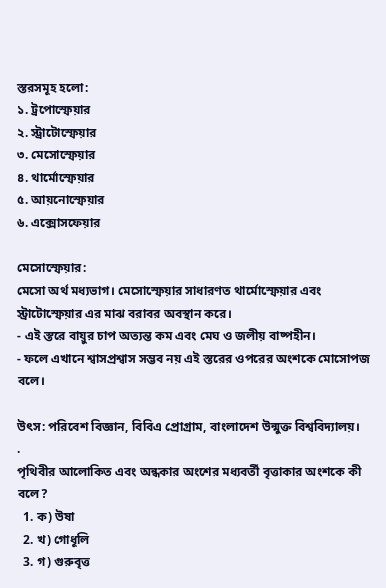স্তরসমূহ হলো:
১. ট্রপোস্ফেয়ার
২. স্ট্রাটোস্ফেয়ার
৩. মেসোস্ফেয়ার
৪. থার্মোস্ফেয়ার
৫. আয়নোস্ফেয়ার
৬. এক্সোসফেয়ার

মেসোস্ফেয়ার:
মেসো অর্থ মধ্যভাগ। মেসোস্ফেয়ার সাধারণত থার্মোস্ফেয়ার এবং স্ট্রাটোস্ফেয়ার এর মাঝ বরাবর অবস্থান করে।
- এই স্তরে বায়ুর চাপ অত্যন্ত কম এবং মেঘ ও জলীয় বাষ্পহীন।
- ফলে এখানে শ্বাসপ্রশ্বাস সম্ভব নয় এই স্তরের ওপরের অংশকে মোসোপজ বলে।

উৎস: পরিবেশ বিজ্ঞান, বিবিএ প্রোগ্রাম, বাংলাদেশ উন্মুক্ত বিশ্ববিদ্যালয়।
.
পৃথিবীর আলোকিত এবং অন্ধকার অংশের মধ্যবর্তী বৃত্তাকার অংশকে কী বলে?
  1. ক) উষা
  2. খ) গোধূলি
  3. গ) গুরুবৃত্ত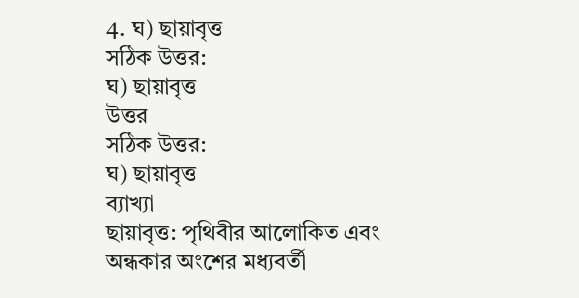4. ঘ) ছায়াবৃত্ত
সঠিক উত্তর:
ঘ) ছায়াবৃত্ত
উত্তর
সঠিক উত্তর:
ঘ) ছায়াবৃত্ত
ব্যাখ্যা
ছায়াবৃত্ত: পৃথিবীর আলোকিত এবং অন্ধকার অংশের মধ্যবর্তী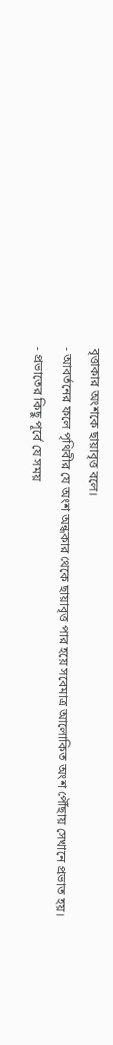বৃত্তাকার অংশকে ছায়াবৃত্ত বলে।
- আবর্তনের ফলে পৃথিবীর যে অংশ অন্ধকার থেকে ছায়াবৃত্ত পার হয়ে সবেমাত্র আলোকিত অংশ পৌঁছায় সেখানে প্রভাত হয়।
- প্রভাতের কিছু পূর্বে যে সময়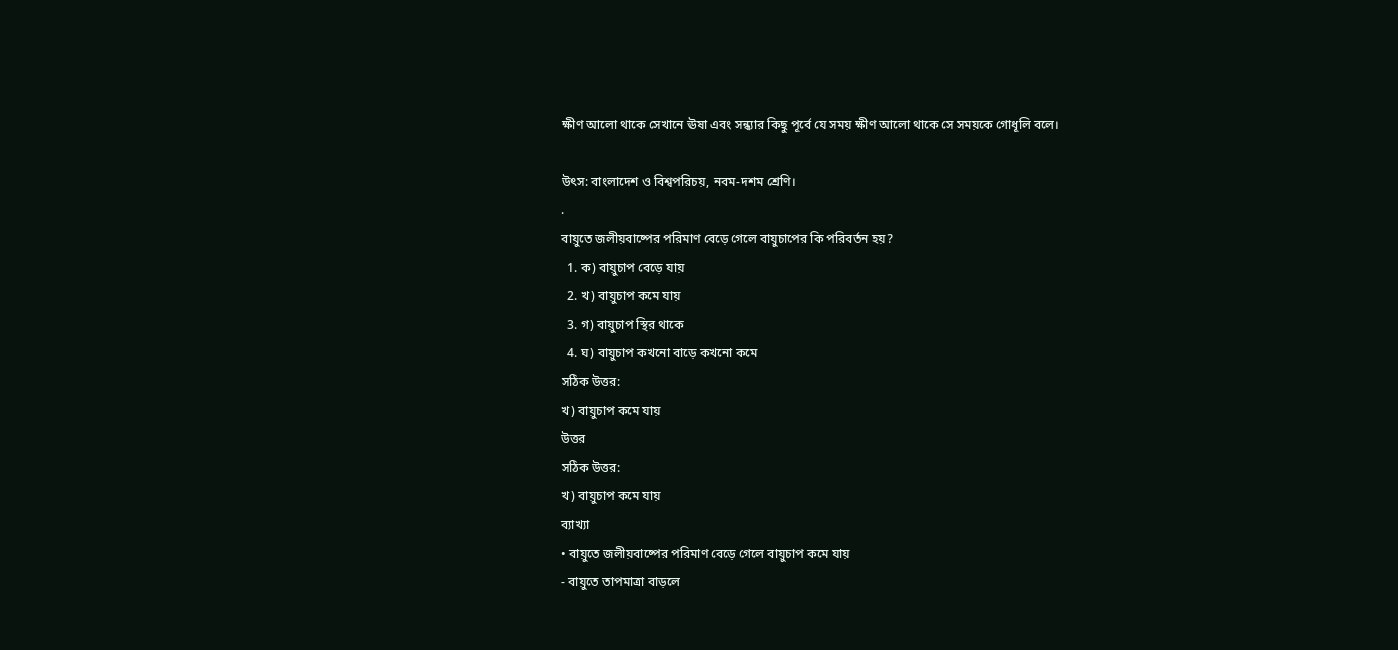ক্ষীণ আলো থাকে সেখানে ঊষা এবং সন্ধ্যার কিছু পূর্বে যে সময় ক্ষীণ আলো থাকে সে সময়কে গোধূলি বলে।

উৎস: বাংলাদেশ ও বিশ্বপরিচয়, নবম-দশম শ্রেণি।
.
বায়ুতে জলীয়বাষ্পের পরিমাণ বেড়ে গেলে বায়ুচাপের কি পরিবর্তন হয়?
  1. ক) বায়ুচাপ বেড়ে যায়
  2. খ) বায়ুচাপ কমে যায়
  3. গ) বায়ুচাপ স্থির থাকে
  4. ঘ) বায়ুচাপ কখনো বাড়ে কখনো কমে
সঠিক উত্তর:
খ) বায়ুচাপ কমে যায়
উত্তর
সঠিক উত্তর:
খ) বায়ুচাপ কমে যায়
ব্যাখ্যা
• বায়ুতে জলীয়বাষ্পের পরিমাণ বেড়ে গেলে বায়ুচাপ কমে যায়
- বায়ুতে তাপমাত্রা বাড়লে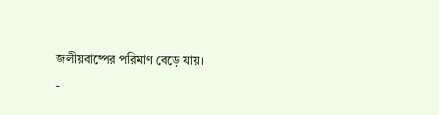জলীয়বাষ্পের পরিমাণ বেড়ে যায়।
-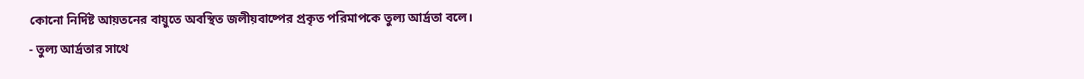কোনো নির্দিষ্ট আয়তনের বায়ুতে অবস্থিত জলীয়বাষ্পের প্রকৃত পরিমাপকে তুল্য আর্দ্রতা বলে।
- তুল্য আর্দ্রতার সাথে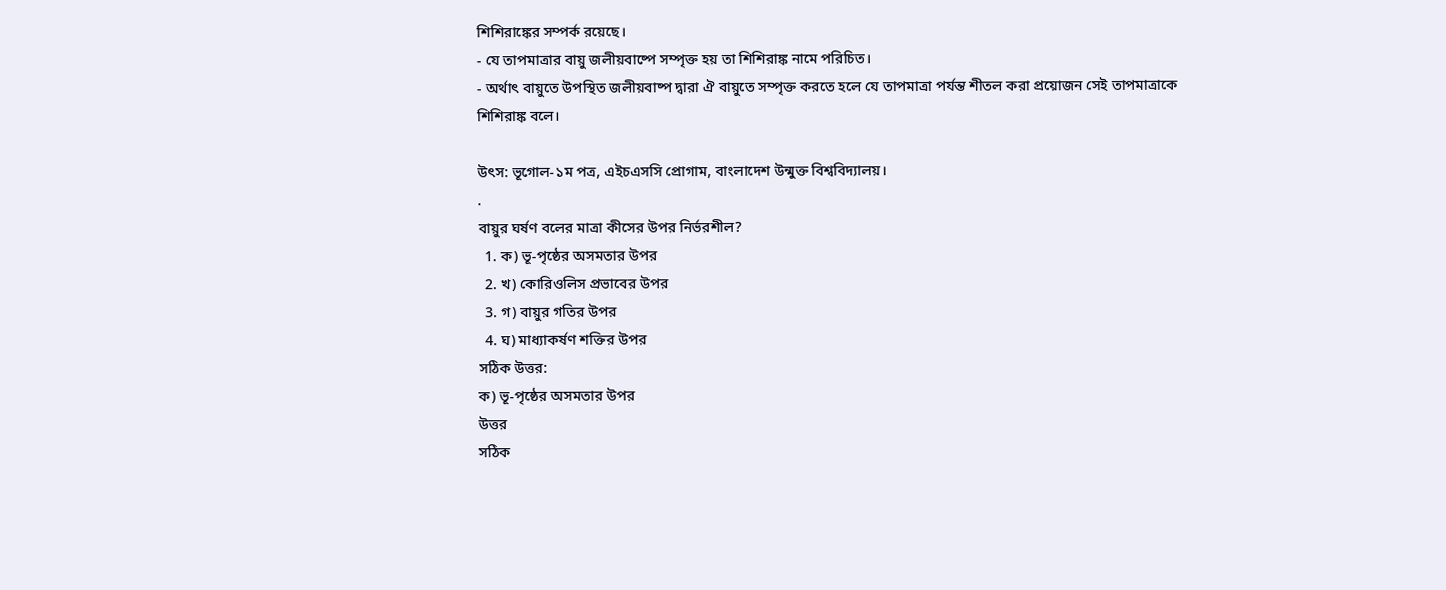শিশিরাঙ্কের সম্পর্ক রয়েছে।
- যে তাপমাত্রার বায়ু জলীয়বাষ্পে সম্পৃক্ত হয় তা শিশিরাঙ্ক নামে পরিচিত।
- অর্থাৎ বায়ুতে উপস্থিত জলীয়বাষ্প দ্বারা ঐ বায়ুতে সম্পৃক্ত করতে হলে যে তাপমাত্রা পর্যন্ত শীতল করা প্রয়োজন সেই তাপমাত্রাকে শিশিরাঙ্ক বলে।

উৎস: ভূগোল-১ম পত্র, এইচএসসি প্রোগাম, বাংলাদেশ উন্মুক্ত বিশ্ববিদ্যালয়।
.
বায়ুর ঘর্ষণ বলের মাত্রা কীসের উপর নির্ভরশীল?
  1. ক) ভূ-পৃষ্ঠের অসমতার উপর
  2. খ) কোরিওলিস প্রভাবের উপর
  3. গ) বায়ুর গতির উপর
  4. ঘ) মাধ্যাকর্ষণ শক্তির উপর
সঠিক উত্তর:
ক) ভূ-পৃষ্ঠের অসমতার উপর
উত্তর
সঠিক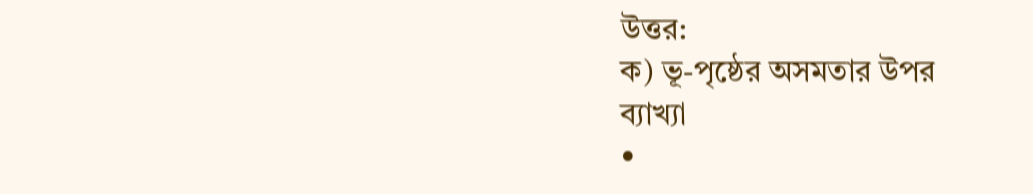উত্তর:
ক) ভূ-পৃষ্ঠের অসমতার উপর
ব্যাখ্যা
•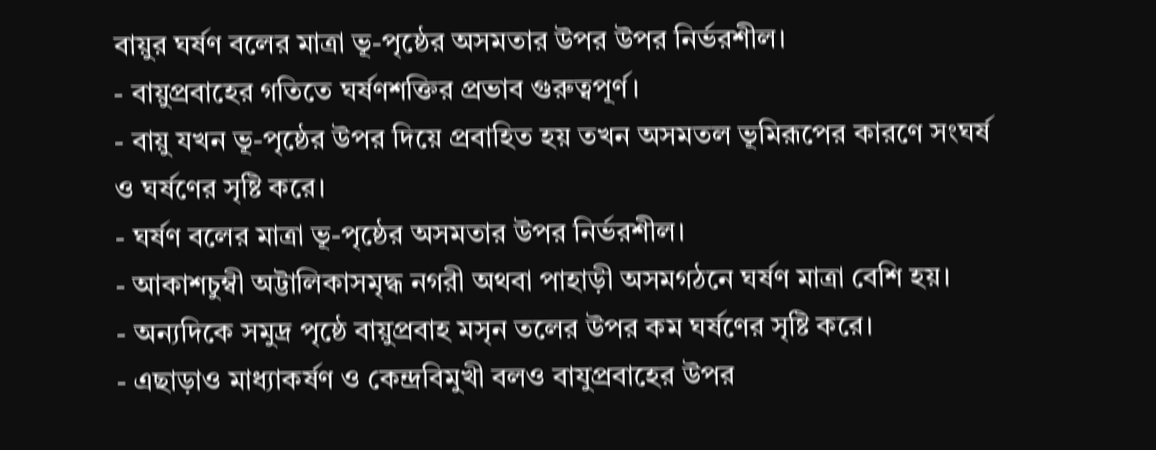বায়ুর ঘর্ষণ বলের মাত্রা ভূ-পৃষ্ঠের অসমতার উপর উপর নির্ভরশীল।
- বায়ুপ্রবাহের গতিতে ঘর্ষণশক্তির প্রভাব গুরুত্বপূর্ণ।
- বায়ু যখন ভূ-পৃষ্ঠের উপর দিয়ে প্রবাহিত হয় তখন অসমতল ভূমিরূপের কারণে সংঘর্ষ ও ঘর্ষণের সৃষ্টি করে।
- ঘর্ষণ বলের মাত্রা ভূ-পৃষ্ঠের অসমতার উপর নির্ভরশীল।
- আকাশচুম্বী অট্টালিকাসমৃদ্ধ নগরী অথবা পাহাড়ী অসমগঠনে ঘর্ষণ মাত্রা বেশি হয়।
- অন্যদিকে সমুদ্র পৃষ্ঠে বায়ুপ্রবাহ মসৃন তলের উপর কম ঘর্ষণের সৃষ্টি করে।
- এছাড়াও মাধ্যাকর্ষণ ও কেন্দ্রবিমুখী বলও বাযুপ্রবাহের উপর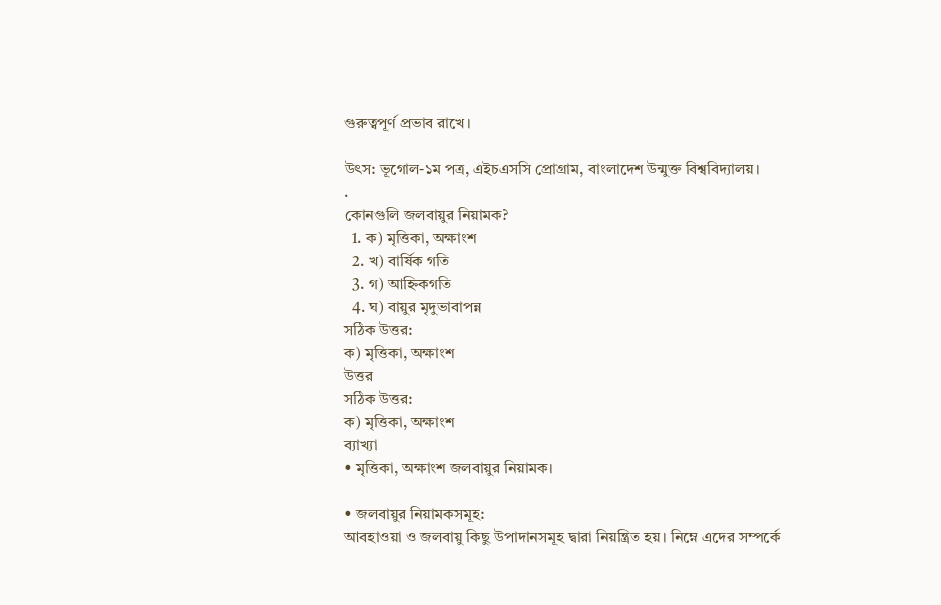গুরুত্বপূর্ণ প্রভাব রাখে।

উৎস: ভূগোল-১ম পত্র, এইচএসসি প্রোগ্রাম, বাংলাদেশ উন্মুক্ত বিশ্ববিদ্যালয়।
.
কোনগুলি জলবায়ুর নিয়ামক?
  1. ক) মৃত্তিকা, অক্ষাংশ
  2. খ) বার্ষিক গতি
  3. গ) আহ্নিকগতি
  4. ঘ) বায়ুর মৃদুভাবাপন্ন
সঠিক উত্তর:
ক) মৃত্তিকা, অক্ষাংশ
উত্তর
সঠিক উত্তর:
ক) মৃত্তিকা, অক্ষাংশ
ব্যাখ্যা
• মৃত্তিকা, অক্ষাংশ জলবায়ুর নিয়ামক।

• জলবায়ুর নিয়ামকসমূহ:
আবহাওয়া ও জলবায়ু কিছু উপাদানসমূহ দ্বারা নিয়ন্ত্রিত হয়। নিম্নে এদের সম্পর্কে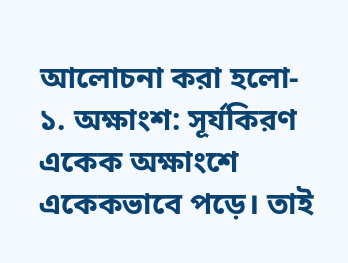আলোচনা করা হলো-
১. অক্ষাংশ: সূর্যকিরণ একেক অক্ষাংশে একেকভাবে পড়ে। তাই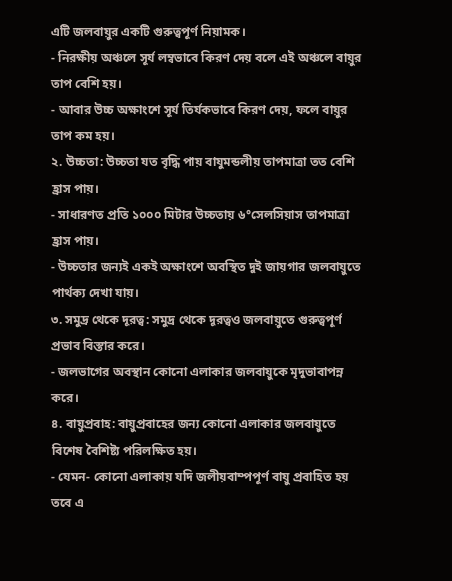এটি জলবায়ুর একটি গুরুত্বপূর্ণ নিয়ামক।
- নিরক্ষীয় অঞ্চলে সূর্য লম্বভাবে কিরণ দেয় বলে এই অঞ্চলে বায়ুর তাপ বেশি হয়।
- আবার উচ্চ অক্ষাংশে সূর্য তির্যকভাবে কিরণ দেয়, ফলে বায়ুর তাপ কম হয়।
২. উচ্চতা: উচ্চতা যত বৃদ্ধি পায় বাযুমন্ডলীয় তাপমাত্রা তত বেশি হ্রাস পায়।
- সাধারণত প্রতি ১০০০ মিটার উচ্চতায় ৬°সেলসিয়াস তাপমাত্রা হ্রাস পায়।
- উচ্চতার জন্যই একই অক্ষাংশে অবস্থিত দুই জায়গার জলবায়ুতে পার্থক্য দেখা যায়।
৩. সমুদ্র থেকে দূরত্ব: সমুদ্র থেকে দূরত্বও জলবায়ুতে গুরুত্বপূর্ণ প্রভাব বিস্তার করে।
- জলভাগের অবস্থান কোনো এলাকার জলবায়ুকে মৃদুভাবাপন্ন করে।
৪. বায়ুপ্রবাহ: বায়ুপ্রবাহের জন্য কোনো এলাকার জলবায়ুতে বিশেষ বৈশিষ্ট্য পরিলক্ষিত হয়।
- যেমন- কোনো এলাকায় যদি জলীয়বাম্পপূর্ণ বায়ু প্রবাহিত হয় তবে এ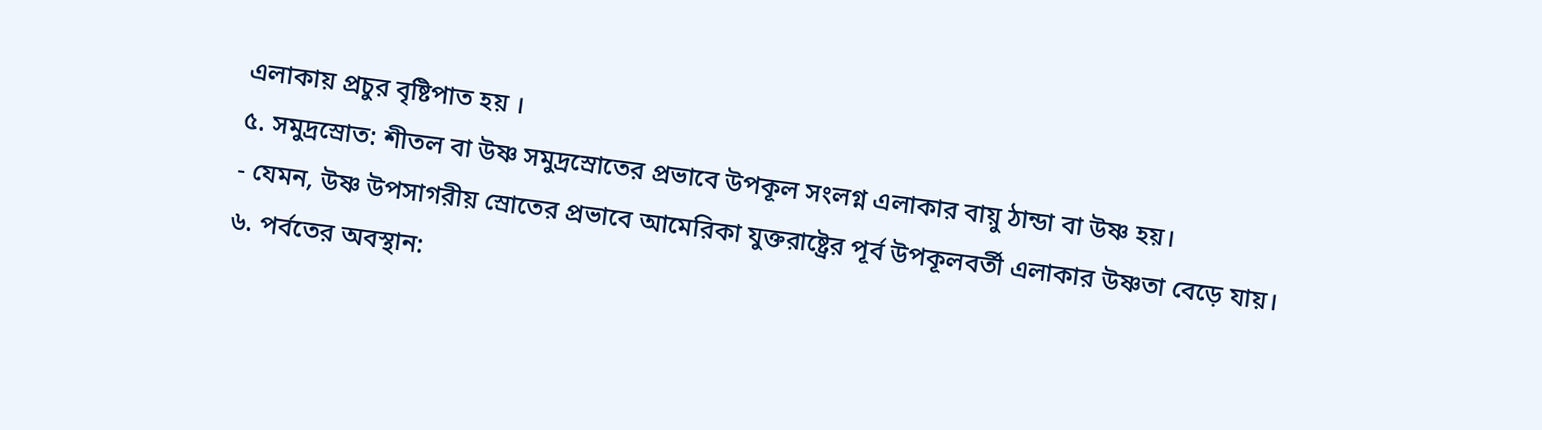এলাকায় প্রচুর বৃষ্টিপাত হয় ।
৫. সমুদ্রস্রোত: শীতল বা উষ্ণ সমুদ্রস্রোতের প্রভাবে উপকূল সংলগ্ন এলাকার বায়ু ঠান্ডা বা উষ্ণ হয়।
- যেমন, উষ্ণ উপসাগরীয় স্রোতের প্রভাবে আমেরিকা যুক্তরাষ্ট্রের পূর্ব উপকূলবর্তী এলাকার উষ্ণতা বেড়ে যায়।
৬. পর্বতের অবস্থান: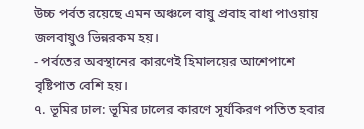উচ্চ পর্বত রয়েছে এমন অঞ্চলে বায়ু প্রবাহ বাধা পাওয়ায় জলবায়ুও ভিন্নরকম হয়।
- পর্বতের অবস্থানের কারণেই হিমালয়ের আশেপাশে বৃষ্টিপাত বেশি হয়।
৭. ভূমির ঢাল: ভূমির ঢালের কারণে সূর্যকিরণ পতিত হবার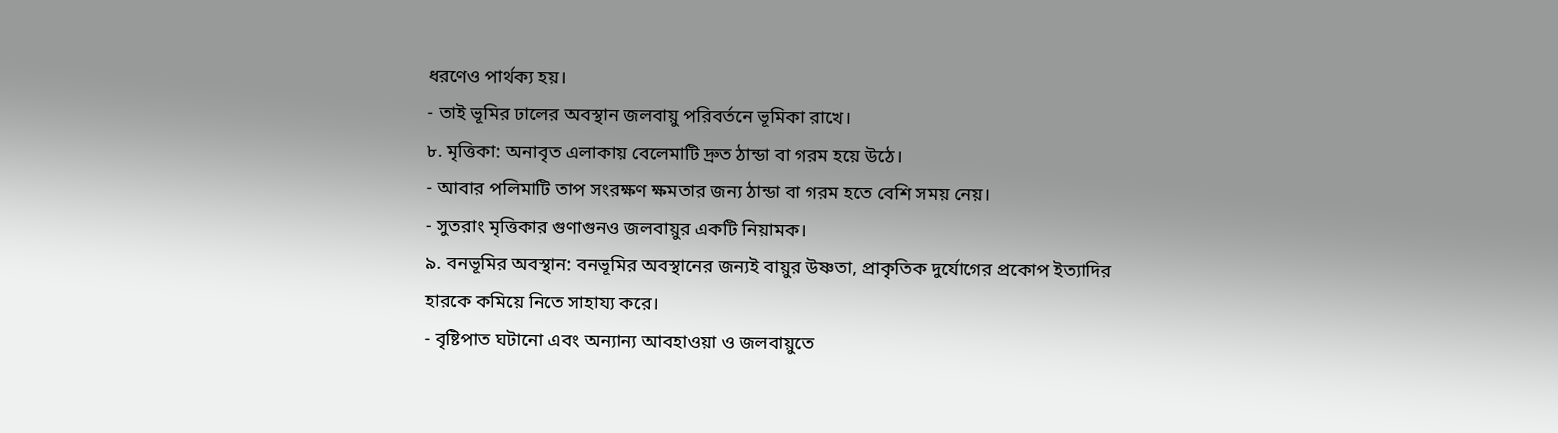ধরণেও পার্থক্য হয়।
- তাই ভূমির ঢালের অবস্থান জলবায়ু পরিবর্তনে ভূমিকা রাখে।
৮. মৃত্তিকা: অনাবৃত এলাকায় বেলেমাটি দ্রুত ঠান্ডা বা গরম হয়ে উঠে।
- আবার পলিমাটি তাপ সংরক্ষণ ক্ষমতার জন্য ঠান্ডা বা গরম হতে বেশি সময় নেয়।
- সুতরাং মৃত্তিকার গুণাগুনও জলবায়ুর একটি নিয়ামক।
৯. বনভূমির অবস্থান: বনভূমির অবস্থানের জন্যই বায়ুর উষ্ণতা, প্রাকৃতিক দুর্যোগের প্রকোপ ইত্যাদির হারকে কমিয়ে নিতে সাহায্য করে।
- বৃষ্টিপাত ঘটানো এবং অন্যান্য আবহাওয়া ও জলবায়ুতে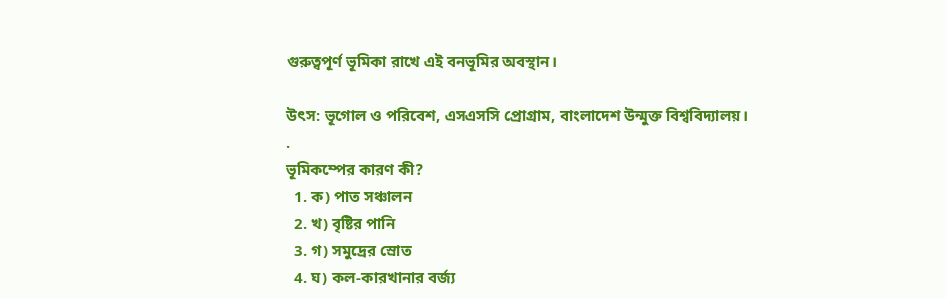গুরুত্বপূর্ণ ভূমিকা রাখে এই বনভূমির অবস্থান।

উৎস: ভূগোল ও পরিবেশ, এসএসসি প্রোগ্রাম, বাংলাদেশ উন্মুক্ত বিশ্ববিদ্যালয়।
.
ভূমিকম্পের কারণ কী?
  1. ক) পাত সঞ্চালন
  2. খ) বৃষ্টির পানি
  3. গ) সমুদ্রের স্রোত
  4. ঘ) কল-কারখানার বর্জ্য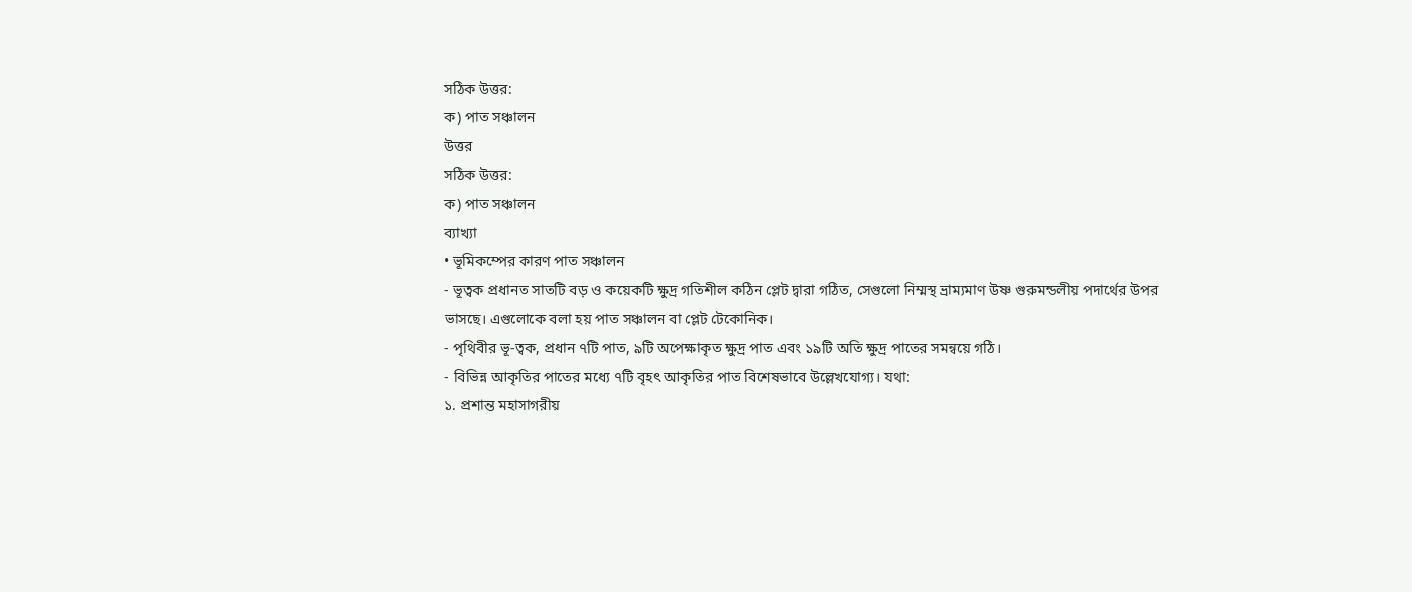সঠিক উত্তর:
ক) পাত সঞ্চালন
উত্তর
সঠিক উত্তর:
ক) পাত সঞ্চালন
ব্যাখ্যা
• ভূমিকম্পের কারণ পাত সঞ্চালন
- ভূত্বক প্রধানত সাতটি বড় ও কয়েকটি ক্ষুদ্র গতিশীল কঠিন প্লেট দ্বারা গঠিত, সেগুলো নিম্মস্থ ভ্রাম্যমাণ উষ্ণ গুরুমন্ডলীয় পদার্থের উপর ভাসছে। এগুলোকে বলা হয় পাত সঞ্চালন বা প্লেট টেকোনিক।
- পৃথিবীর ভূ-ত্বক, প্রধান ৭টি পাত, ৯টি অপেক্ষাকৃত ক্ষুদ্র পাত এবং ১৯টি অতি ক্ষুদ্র পাতের সমন্বয়ে গঠি।
- বিভিন্ন আকৃতির পাতের মধ্যে ৭টি বৃহৎ আকৃতির পাত বিশেষভাবে উল্লেখযোগ্য। যথা:
১. প্রশান্ত মহাসাগরীয়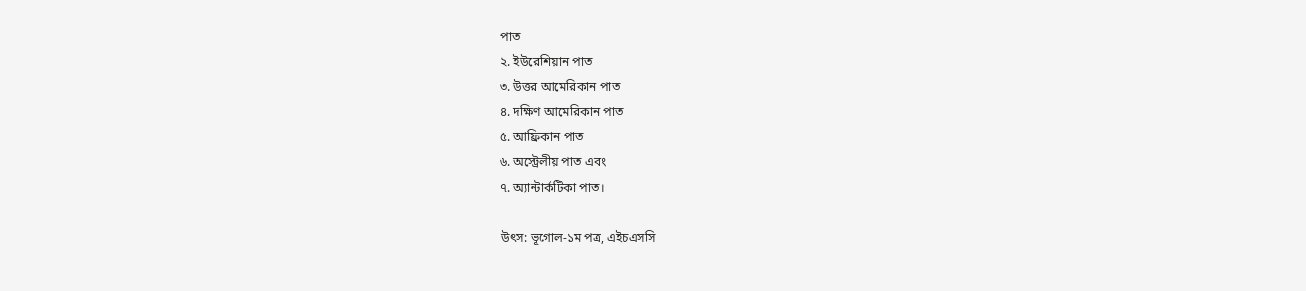পাত
২. ইউরেশিয়ান পাত
৩. উত্তর আমেরিকান পাত
৪. দক্ষিণ আমেরিকান পাত
৫. আফ্রিকান পাত
৬. অস্ট্রেলীয় পাত এবং
৭. অ্যান্টার্কটিকা পাত।

উৎস: ভূগোল-১ম পত্র, এইচএসসি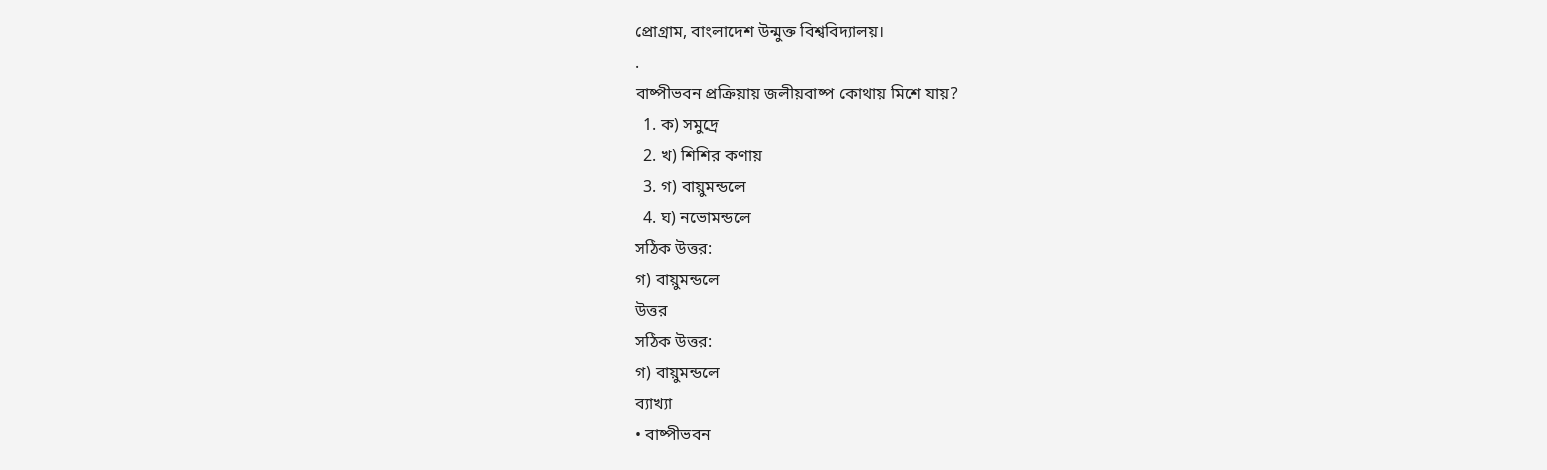প্রোগ্রাম, বাংলাদেশ উন্মুক্ত বিশ্ববিদ্যালয়।
.
বাষ্পীভবন প্রক্রিয়ায় জলীয়বাষ্প কোথায় মিশে যায়?
  1. ক) সমুদ্রে
  2. খ) শিশির কণায়
  3. গ) বায়ুমন্ডলে
  4. ঘ) নভোমন্ডলে
সঠিক উত্তর:
গ) বায়ুমন্ডলে
উত্তর
সঠিক উত্তর:
গ) বায়ুমন্ডলে
ব্যাখ্যা
• বাষ্পীভবন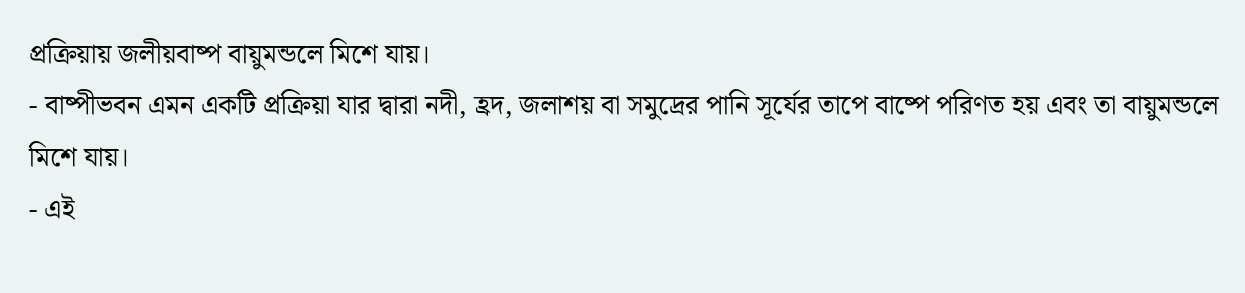প্রক্রিয়ায় জলীয়বাষ্প বায়ুমন্ডলে মিশে যায়।
- বাষ্পীভবন এমন একটি প্রক্রিয়া যার দ্বারা নদী, হ্রদ, জলাশয় বা সমুদ্রের পানি সূর্যের তাপে বাষ্পে পরিণত হয় এবং তা বায়ুমন্ডলে মিশে যায়।
- এই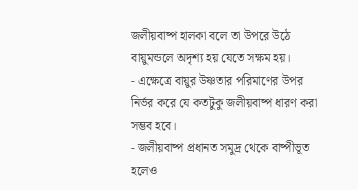জলীয়বাষ্প হালকা বলে তা উপরে উঠে বায়ুমন্ডলে অদৃশ্য হয় যেতে সক্ষম হয়।
- এক্ষেত্রে বায়ুর উষ্ণতার পরিমাণের উপর নির্ভর করে যে কতটুকু জলীয়বাষ্প ধারণ করা সম্ভব হবে।
- জলীয়বাষ্প প্রধানত সমুদ্র থেকে বাষ্পীভূত হলেও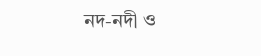নদ-নদী ও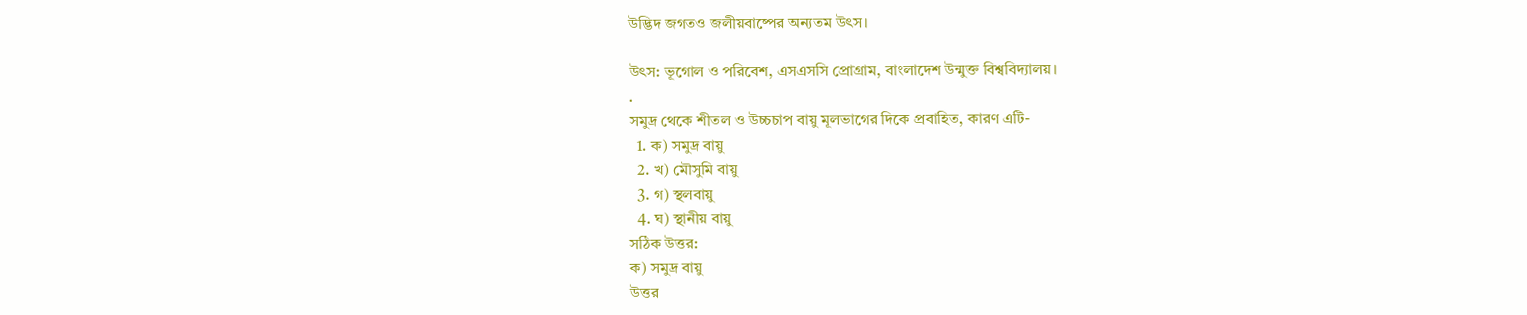উদ্ভিদ জগতও জলীয়বাষ্পের অন্যতম উৎস।

উৎস: ভূগোল ও পরিবেশ, এসএসসি প্রোগ্রাম, বাংলাদেশ উন্মুক্ত বিশ্ববিদ্যালয়।
.
সমুদ্র থেকে শীতল ও উচ্চচাপ বায়ু মূলভাগের দিকে প্রবাহিত, কারণ এটি-
  1. ক) সমুদ্র বায়ু
  2. খ) মৌসুমি বায়ু
  3. গ) স্থলবায়ু
  4. ঘ) স্থানীয় বায়ু
সঠিক উত্তর:
ক) সমুদ্র বায়ু
উত্তর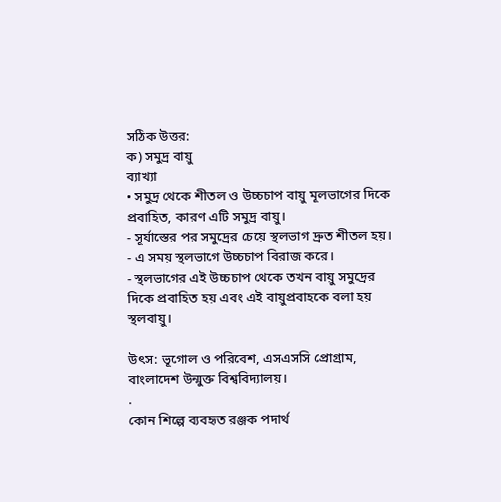সঠিক উত্তর:
ক) সমুদ্র বায়ু
ব্যাখ্যা
• সমুদ্র থেকে শীতল ও উচ্চচাপ বায়ু মূলভাগের দিকে প্রবাহিত, কারণ এটি সমুদ্র বায়ু।
- সূর্যাস্তের পর সমুদ্রের চেয়ে স্থলভাগ দ্রুত শীতল হয়।
- এ সময় স্থলভাগে উচ্চচাপ বিরাজ করে।
- স্থলভাগের এই উচ্চচাপ থেকে তখন বায়ু সমুদ্রের দিকে প্রবাহিত হয় এবং এই বায়ুপ্রবাহকে বলা হয় স্থলবায়ু।

উৎস: ভূগোল ও পরিবেশ, এসএসসি প্রোগ্রাম, বাংলাদেশ উন্মুক্ত বিশ্ববিদ্যালয়।
.
কোন শিল্পে ব্যবহৃত রঞ্জক পদার্থ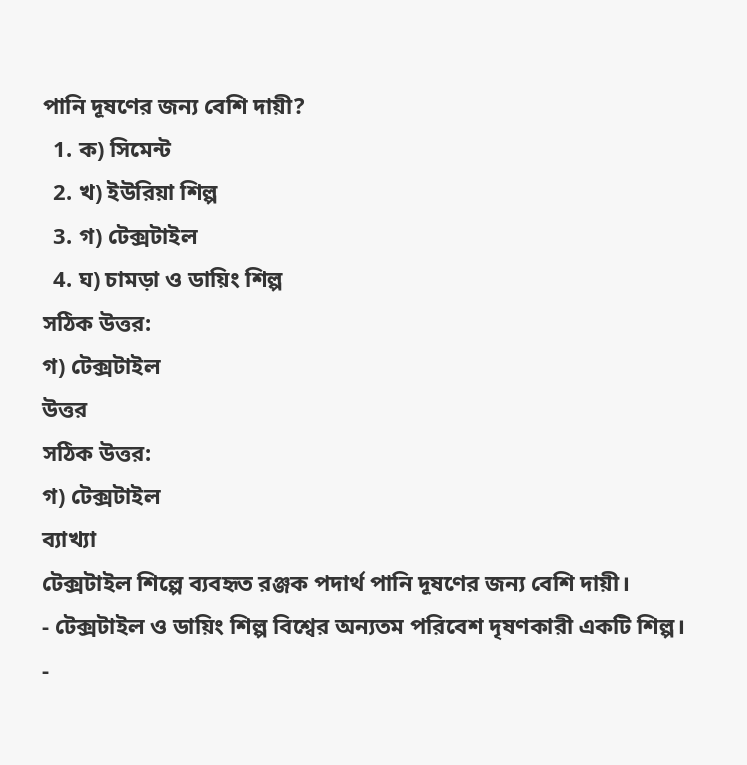পানি দূষণের জন্য বেশি দায়ী?
  1. ক) সিমেন্ট
  2. খ) ইউরিয়া শিল্প
  3. গ) টেক্সটাইল
  4. ঘ) চামড়া ও ডায়িং শিল্প
সঠিক উত্তর:
গ) টেক্সটাইল
উত্তর
সঠিক উত্তর:
গ) টেক্সটাইল
ব্যাখ্যা
টেক্সটাইল শিল্পে ব্যবহৃত রঞ্জক পদার্থ পানি দূষণের জন্য বেশি দায়ী।
- টেক্সটাইল ও ডায়িং শিল্প বিশ্বের অন্যতম পরিবেশ দৃষণকারী একটি শিল্প।
-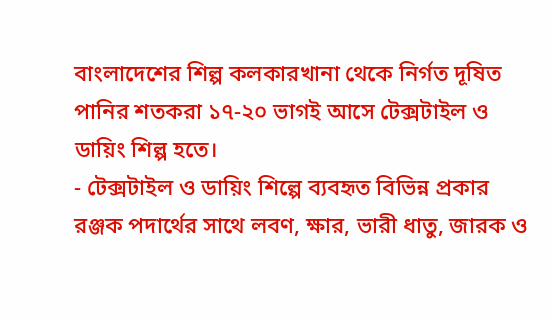বাংলাদেশের শিল্প কলকারখানা থেকে নির্গত দূষিত পানির শতকরা ১৭-২০ ভাগই আসে টেক্সটাইল ও ডায়িং শিল্প হতে।
- টেক্সটাইল ও ডায়িং শিল্পে ব্যবহৃত বিভিন্ন প্রকার রঞ্জক পদার্থের সাথে লবণ, ক্ষার, ভারী ধাতু, জারক ও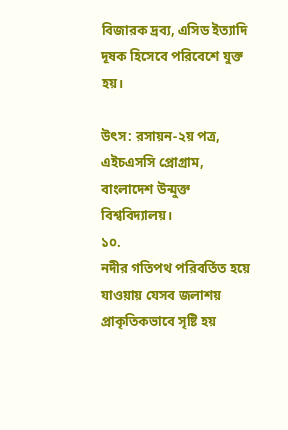বিজারক দ্রব্য, এসিড ইত্যাদি দূষক হিসেবে পরিবেশে যুক্ত হয়।

উৎস: রসায়ন-২য় পত্র, এইচএসসি প্রোগ্রাম, বাংলাদেশ উন্মুক্ত বিশ্ববিদ্যালয়।
১০.
নদীর গতিপথ পরিবর্তিত হয়ে যাওয়ায় যেসব জলাশয় প্রাকৃতিকভাবে সৃষ্টি হয়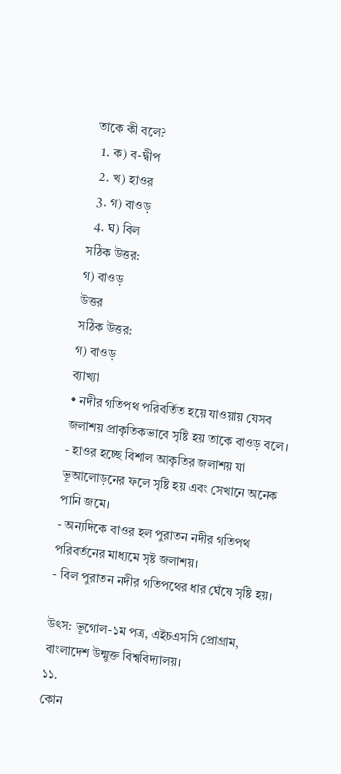তাকে কী বলে?
  1. ক) ব-দ্বীপ
  2. খ) হাওর
  3. গ) বাওড়
  4. ঘ) বিল
সঠিক উত্তর:
গ) বাওড়
উত্তর
সঠিক উত্তর:
গ) বাওড়
ব্যাখ্যা
• নদীর গতিপথ পরিবর্তিত হয়ে যাওয়ায় যেসব জলাশয় প্রাকৃতিকভাবে সৃষ্টি হয় তাকে বাওড় বলে।
- হাওর হচ্ছে বিশাল আকৃতির জলাশয় যা ভূআলোড়নের ফলে সৃষ্টি হয় এবং সেখানে অনেক পানি জমে।
- অন্যদিকে বাওর হল পুরাতন নদীর গতিপথ পরিবর্তনের মাধ্যমে সৃষ্ট জলাশয়।
- বিল পুরাতন নদীর গতিপথের ধার ঘেঁষে সৃষ্টি হয়।

উৎস: ভূগোল-১ম পত্র, এইচএসসি প্রোগ্রাম, বাংলাদেশ উন্মুক্ত বিশ্ববিদ্যালয়।
১১.
কোন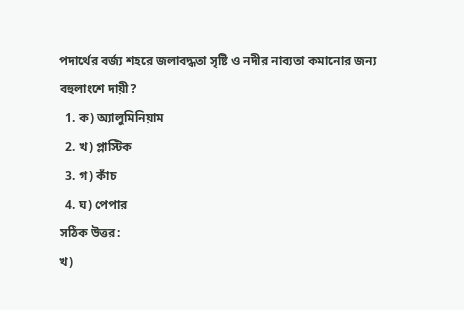পদার্থের বর্জ্য শহরে জলাবদ্ধতা সৃষ্টি ও নদীর নাব্যতা কমানোর জন্য বহুলাংশে দায়ী?
  1. ক) অ্যালুমিনিয়াম
  2. খ) প্লাস্টিক
  3. গ) কাঁচ
  4. ঘ) পেপার
সঠিক উত্তর:
খ)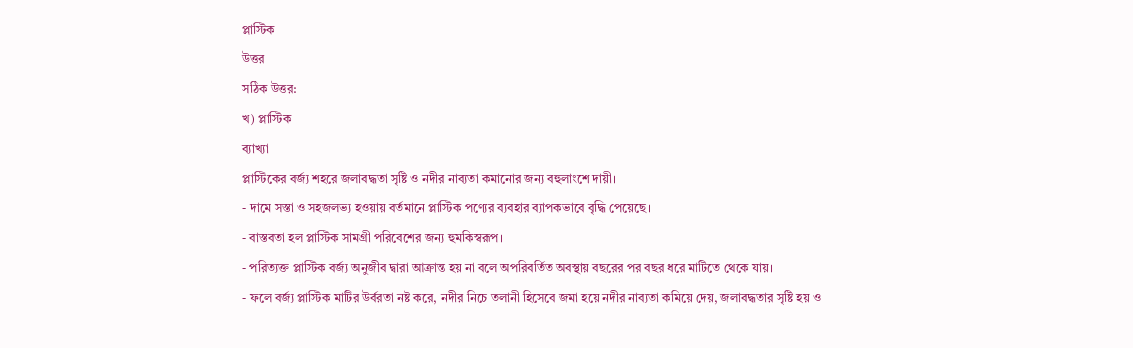প্লাস্টিক
উত্তর
সঠিক উত্তর:
খ) প্লাস্টিক
ব্যাখ্যা
প্লাস্টিকের বর্জ্য শহরে জলাবদ্ধতা সৃষ্টি ও নদীর নাব্যতা কমানোর জন্য বহুলাংশে দায়ী।
- দামে সস্তা ও সহজলভ্য হওয়ায় বর্তমানে প্লাস্টিক পণ্যের ব্যবহার ব্যাপকভাবে বৃদ্ধি পেয়েছে।
- বাস্তবতা হল প্লাস্টিক সামগ্রী পরিবেশের জন্য হুমকিস্বরূপ।
- পরিত্যক্ত প্লাস্টিক বর্জ্য অনুজীব দ্বারা আক্রান্ত হয় না বলে অপরিবর্তিত অবস্থায় বছরের পর বছর ধরে মাটিতে থেকে যায়।
- ফলে বর্জ্য প্লাস্টিক মাটির উর্বরতা নষ্ট করে, নদীর নিচে তলানী হিসেবে জমা হয়ে নদীর নাব্যতা কমিয়ে দেয়, জলাবদ্ধতার সৃষ্টি হয় ও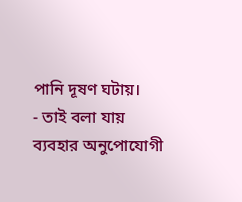পানি দূষণ ঘটায়।
- তাই বলা যায় ব্যবহার অনুপোযোগী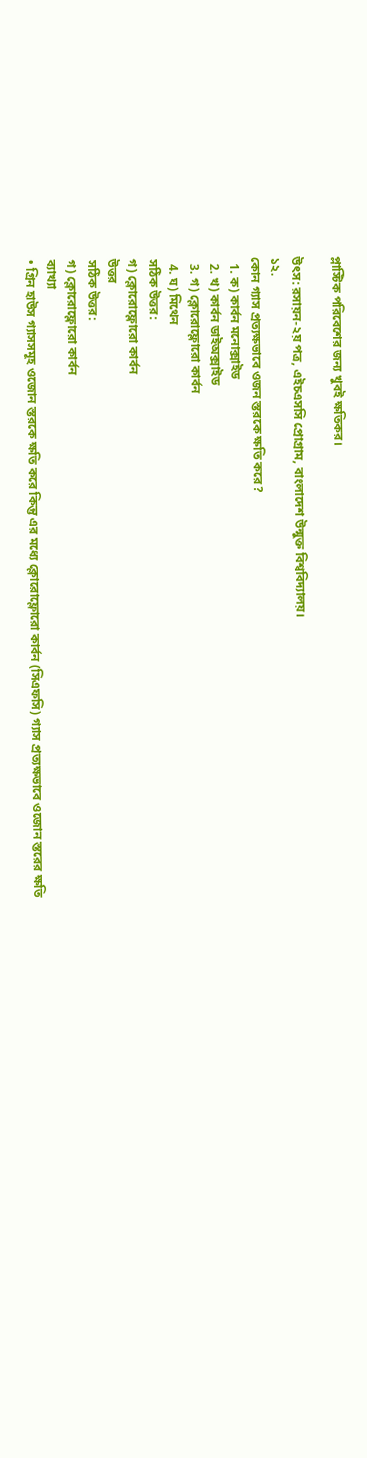প্লাস্টিক পরিবেশের জন্য খুবই ক্ষতিকর।

উৎস: রসায়ন-২য় পত্র, এইচএসসি প্রোগ্রাম, বাংলাদেশ উন্মুক্ত বিশ্ববিদ্যালয়।
১২.
কোন গ্যাস প্রত্যক্ষভাবে ওজন স্তরকে ক্ষতি করে?
  1. ক) কার্বন মনোক্সাইড
  2. খ) কার্বন ডাইঅক্সাইড
  3. গ) ক্লোরোফ্লোরো কার্বন
  4. ঘ) মিথেন
সঠিক উত্তর:
গ) ক্লোরোফ্লোরো কার্বন
উত্তর
সঠিক উত্তর:
গ) ক্লোরোফ্লোরো কার্বন
ব্যাখ্যা
• গ্রিন হাউস গ্যাসসমূহ ওজোন স্তরকে ক্ষতি করে কিন্তু এর মধ্যে ক্লোরোফ্লোরো কার্বন (সিএফসি) গ্যাস প্রত্যক্ষভাবে ওজোন স্তরের ক্ষতি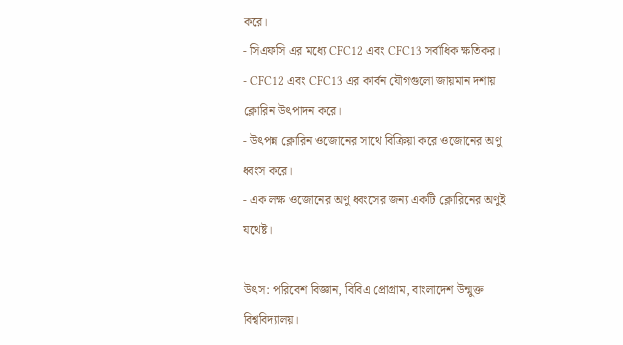করে।
- সিএফসি এর মধ্যে CFC12 এবং CFC13 সর্বাধিক ক্ষতিকর।
- CFC12 এবং CFC13 এর কার্বন যৌগগুলো জায়মান দশায় ক্লোরিন উৎপাদন করে।
- উৎপন্ন ক্লোরিন ওজোনের সাথে বিক্রিয়া করে ওজোনের অণু ধ্বংস করে।
- এক লক্ষ ওজোনের অণু ধ্বংসের জন্য একটি ক্লোরিনের অণুই যথেষ্ট।

উৎস: পরিবেশ বিজ্ঞান, বিবিএ প্রোগ্রাম, বাংলাদেশ উন্মুক্ত বিশ্ববিদ্যালয়।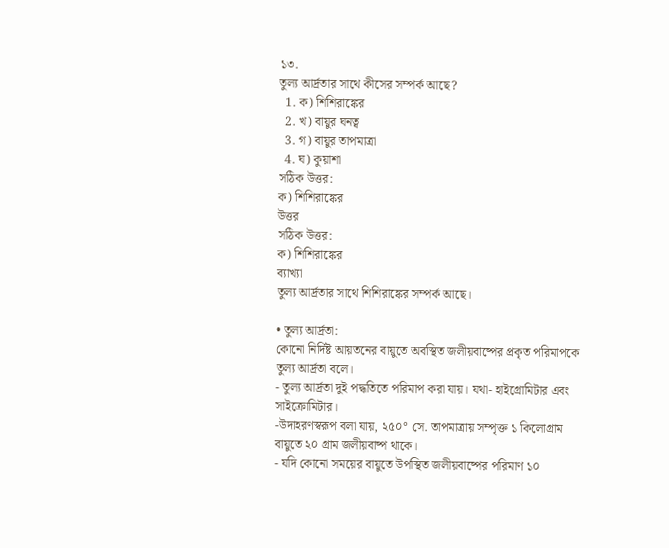১৩.
তুল্য আর্দ্রতার সাথে কীসের সম্পর্ক আছে?
  1. ক) শিশিরাঙ্কের
  2. খ) বায়ুর ঘনত্ব
  3. গ) বায়ুর তাপমাত্রা
  4. ঘ) কুয়াশা
সঠিক উত্তর:
ক) শিশিরাঙ্কের
উত্তর
সঠিক উত্তর:
ক) শিশিরাঙ্কের
ব্যাখ্যা
তুল্য আর্দ্রতার সাথে শিশিরাঙ্কের সম্পর্ক আছে।

• তুল্য আর্দ্রতা:
কোনো নির্দিষ্ট আয়তনের বায়ুতে অবস্থিত জলীয়বাষ্পের প্রকৃত পরিমাপকে তুল্য আর্দ্রতা বলে।
- তুল্য আর্দ্রতা দুই পদ্ধতিতে পরিমাপ করা যায়। যথা- হাইগ্রোমিটার এবং সাইক্রোমিটার।
-উদাহরণস্বরূপ বলা যায়, ২৫০° সে. তাপমাত্রায় সম্পৃক্ত ১ কিলোগ্রাম বায়ুতে ২০ গ্রাম জলীয়বাষ্প থাকে।
- যদি কোনো সময়ের বায়ুতে উপস্থিত জলীয়বাষ্পের পরিমাণ ১০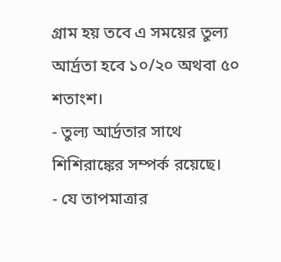গ্রাম হয় তবে এ সময়ের তুল্য আর্দ্রতা হবে ১০/২০ অথবা ৫০ শতাংশ।
- তুল্য আর্দ্রতার সাথে শিশিরাঙ্কের সম্পর্ক রয়েছে।
- যে তাপমাত্রার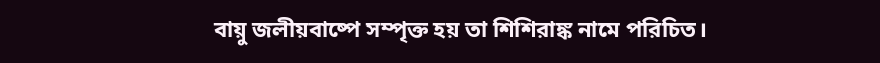বায়ু জলীয়বাষ্পে সম্পৃক্ত হয় তা শিশিরাঙ্ক নামে পরিচিত।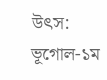উৎস: ভূগোল-১ম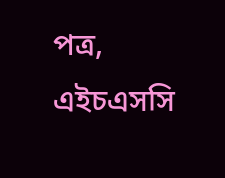পত্র, এইচএসসি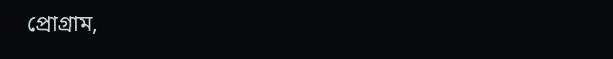প্রোগ্রাম,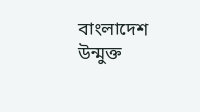বাংলাদেশ উন্মুক্ত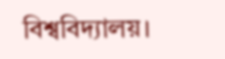বিশ্ববিদ্যালয়।